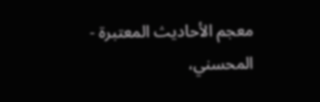معجم الأحاديث المعتبرة - المحسني،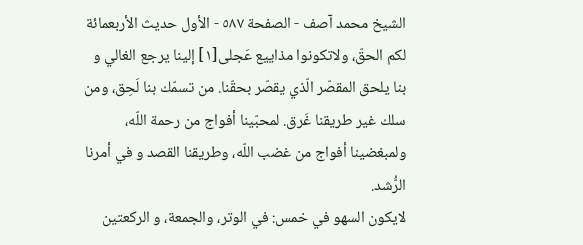الشيخ محمد آصف - الصفحة ٥٨٧ - الأول حديث الأربعمائة
لكم الحقّ، ولاتكونوا مذاييع عَجلى[١] إلينا يرجع الغالي و بنا يلحق المقصّر الّذي يقصّر بحقّنا. من تسمّك بنا لَحِق، ومن سلك غير طريقنا غَرق. لمحبّينا أفواج من رحمة اللّه، ولمبغضينا أفواج من غضب اللّه، وطريقنا القصد و في أمرنا الرُّشد.
لايكون السهو في خمس: في الوتر، والجمعة، و الركعتين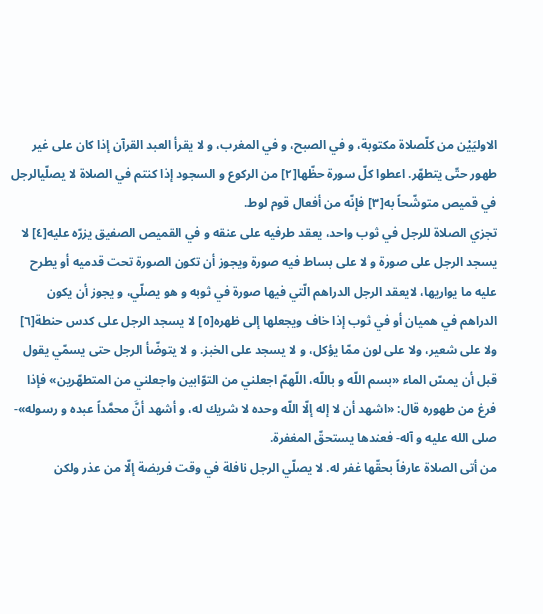الاوليَيْن من كلّصلاة مكتوبة، و في الصبح، و في المغرب، و لا يقرأ العبد القرآن إذا كان على غير طهور حتّى يتطهّر. اعطوا كلّ سورة حظّها[٢] من الركوع و السجود إذا كنتم في الصلاة لا يصلّيالرجل في قميص متوشّحاً به[٣] فإنّه من أفعال قوم لوط.
تجزي الصلاة للرجل في ثوب واحد، يعقد طرفيه على عنقه و في القميص الصفيق يزرّه عليه[٤] لا يسجد الرجل على صورة و لا على بساط فيه صورة ويجوز أن تكون الصورة تحت قدميه أو يطرح عليه ما يواريها، لايعقد الرجل الدراهم الّتي فيها صورة في ثوبه و هو يصلّي، و يجوز أن يكون الدراهم في هميان أو في ثوب إذا خاف ويجعلها إلى ظهره[٥] لا يسجد الرجل على كدس حنطة[٦] ولا على شعير، ولا على لون ممّا يؤكل، و لا يسجد على الخبز. و لا يتوضّأ الرجل حتى يسمّي يقول قبل أن يمسّ الماء «بسم اللّه و باللّه، اللّهمّ اجعلني من التوّابين واجعلني من المتطهّرين» فإذا فرغ من طهوره قال: «اشهد أن لا إله إلّا اللّه وحده لا شريك له، و أشهد أنَّ محمَّداً عبده و رسوله»- صلى الله عليه و آله- فعندها يستحقّ المغفرة.
من أتى الصلاة عارفاً بحقّها غفر له. لا يصلّي الرجل نافلة في وقت فريضة إلّا من عذر ولكن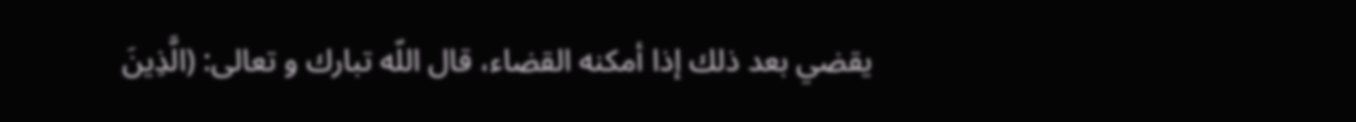يقضي بعد ذلك إذا أمكنه القضاء، قال اللّه تبارك و تعالى: (الَّذِينَ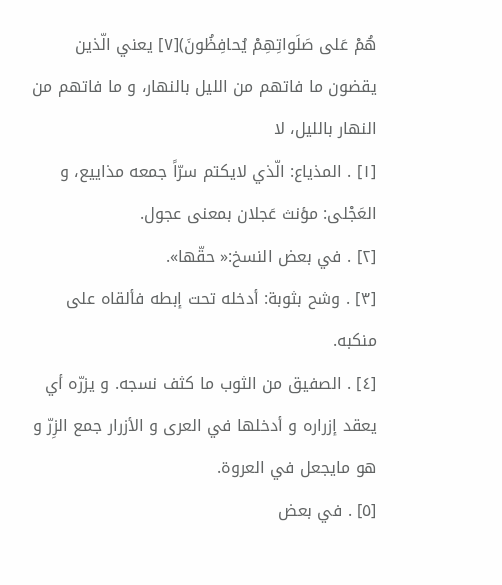هُمْ عَلى صَلَواتِهِمْ يُحافِظُونَ)[٧] يعني الّذين يقضون ما فاتهم من الليل بالنهار، و ما فاتهم من النهار بالليل، لا
[١] . المذياع: الّذي لايكتم سرّاً جمعه مذاييع، و العَجْلى: مؤنث عَجلان بمعنى عجول.
[٢] . في بعض النسخ:« حقّها».
[٣] . وشح بثوبة: أدخله تحت إبطه فألقاه على منكبه.
[٤] . الصفيق من الثوب ما كثف نسجه. و يزرّه أي يعقد إزراره و أدخلها في العرى و الأزرار جمع الزِرّ و هو مايجعل في العروة.
[٥] . في بعض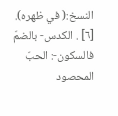النسخ:( في ظهره).
[٦] . الكدس- بالضمّ فالسكون-: الحبّ المحصود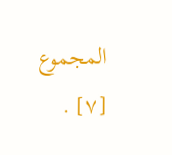المجموع
[٧] .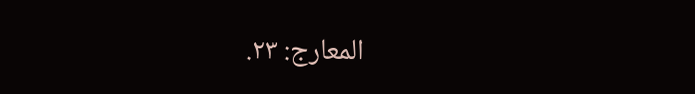المعارج: ٢٣.